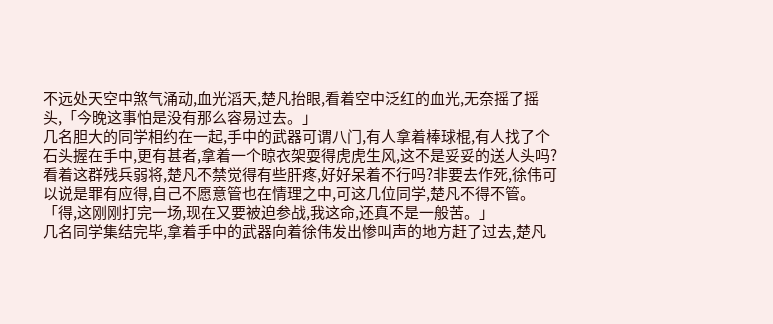不远处天空中煞气涌动,血光滔天,楚凡抬眼,看着空中泛红的血光,无奈摇了摇头,「今晚这事怕是没有那么容易过去。」
几名胆大的同学相约在一起,手中的武器可谓八门,有人拿着棒球棍,有人找了个石头握在手中,更有甚者,拿着一个晾衣架耍得虎虎生风,这不是妥妥的送人头吗?
看着这群残兵弱将,楚凡不禁觉得有些肝疼,好好呆着不行吗?非要去作死,徐伟可以说是罪有应得,自己不愿意管也在情理之中,可这几位同学,楚凡不得不管。
「得,这刚刚打完一场,现在又要被迫参战,我这命,还真不是一般苦。」
几名同学集结完毕,拿着手中的武器向着徐伟发出惨叫声的地方赶了过去,楚凡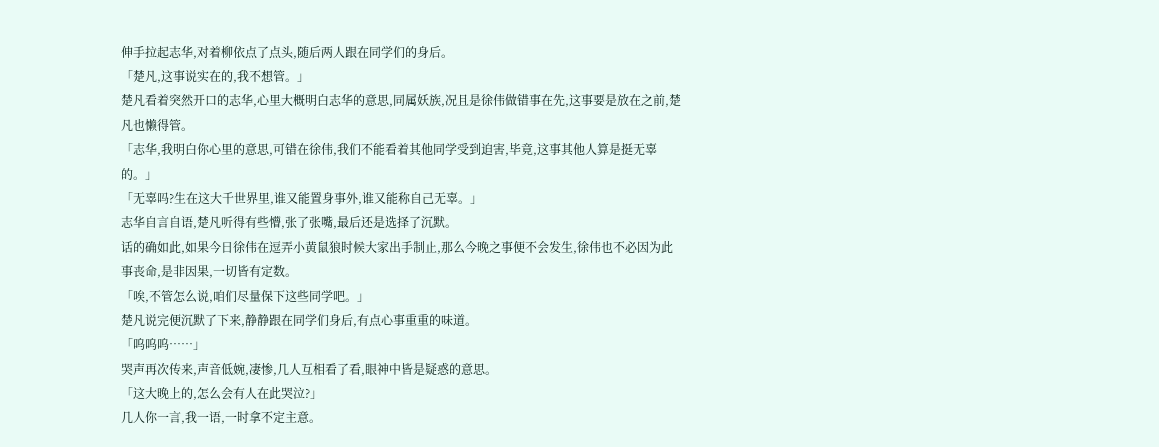伸手拉起志华,对着柳依点了点头,随后两人跟在同学们的身后。
「楚凡,这事说实在的,我不想管。」
楚凡看着突然开口的志华,心里大概明白志华的意思,同属妖族,况且是徐伟做错事在先,这事要是放在之前,楚凡也懒得管。
「志华,我明白你心里的意思,可错在徐伟,我们不能看着其他同学受到迫害,毕竟,这事其他人算是挺无辜的。」
「无辜吗?生在这大千世界里,谁又能置身事外,谁又能称自己无辜。」
志华自言自语,楚凡听得有些懵,张了张嘴,最后还是选择了沉默。
话的确如此,如果今日徐伟在逗弄小黄鼠狼时候大家出手制止,那么今晚之事便不会发生,徐伟也不必因为此事丧命,是非因果,一切皆有定数。
「唉,不管怎么说,咱们尽量保下这些同学吧。」
楚凡说完便沉默了下来,静静跟在同学们身后,有点心事重重的味道。
「呜呜呜……」
哭声再次传来,声音低婉,凄惨,几人互相看了看,眼神中皆是疑惑的意思。
「这大晚上的,怎么会有人在此哭泣?」
几人你一言,我一语,一时拿不定主意。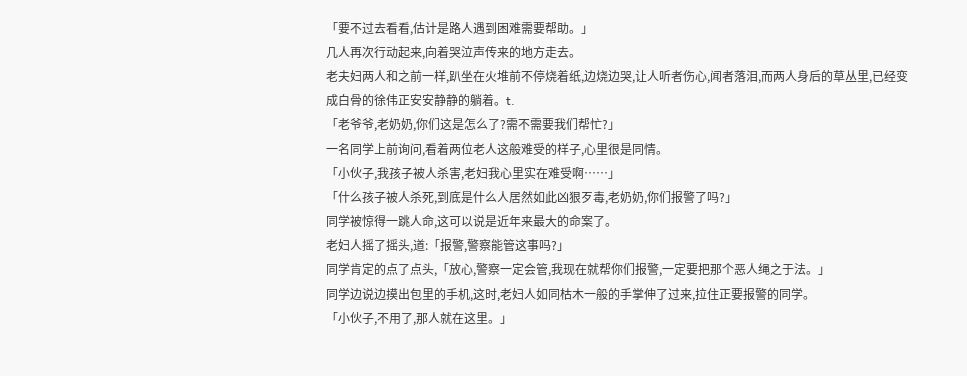「要不过去看看,估计是路人遇到困难需要帮助。」
几人再次行动起来,向着哭泣声传来的地方走去。
老夫妇两人和之前一样,趴坐在火堆前不停烧着纸,边烧边哭,让人听者伤心,闻者落泪,而两人身后的草丛里,已经变成白骨的徐伟正安安静静的躺着。t.
「老爷爷,老奶奶,你们这是怎么了?需不需要我们帮忙?」
一名同学上前询问,看着两位老人这般难受的样子,心里很是同情。
「小伙子,我孩子被人杀害,老妇我心里实在难受啊……」
「什么孩子被人杀死,到底是什么人居然如此凶狠歹毒,老奶奶,你们报警了吗?」
同学被惊得一跳人命,这可以说是近年来最大的命案了。
老妇人摇了摇头,道:「报警,警察能管这事吗?」
同学肯定的点了点头,「放心,警察一定会管,我现在就帮你们报警,一定要把那个恶人绳之于法。」
同学边说边摸出包里的手机,这时,老妇人如同枯木一般的手掌伸了过来,拉住正要报警的同学。
「小伙子,不用了,那人就在这里。」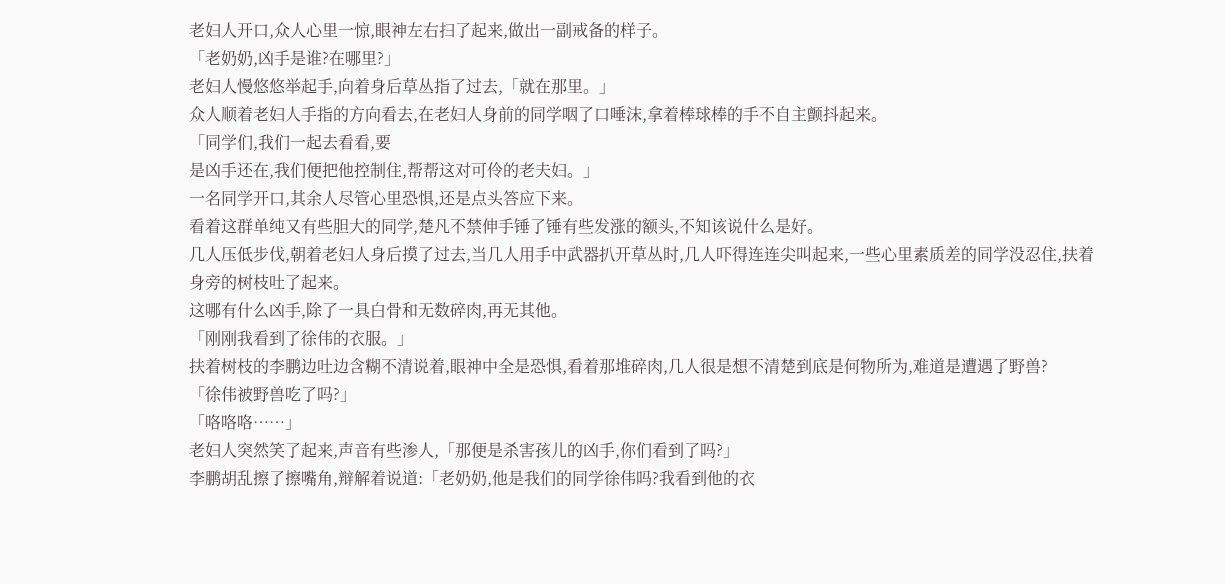老妇人开口,众人心里一惊,眼神左右扫了起来,做出一副戒备的样子。
「老奶奶,凶手是谁?在哪里?」
老妇人慢悠悠举起手,向着身后草丛指了过去,「就在那里。」
众人顺着老妇人手指的方向看去,在老妇人身前的同学咽了口唾沫,拿着棒球棒的手不自主颤抖起来。
「同学们,我们一起去看看,要
是凶手还在,我们便把他控制住,帮帮这对可伶的老夫妇。」
一名同学开口,其余人尽管心里恐惧,还是点头答应下来。
看着这群单纯又有些胆大的同学,楚凡不禁伸手锤了锤有些发涨的额头,不知该说什么是好。
几人压低步伐,朝着老妇人身后摸了过去,当几人用手中武器扒开草丛时,几人吓得连连尖叫起来,一些心里素质差的同学没忍住,扶着身旁的树枝吐了起来。
这哪有什么凶手,除了一具白骨和无数碎肉,再无其他。
「刚刚我看到了徐伟的衣服。」
扶着树枝的李鹏边吐边含糊不清说着,眼神中全是恐惧,看着那堆碎肉,几人很是想不清楚到底是何物所为,难道是遭遇了野兽?
「徐伟被野兽吃了吗?」
「咯咯咯……」
老妇人突然笑了起来,声音有些渗人,「那便是杀害孩儿的凶手,你们看到了吗?」
李鹏胡乱擦了擦嘴角,辩解着说道:「老奶奶,他是我们的同学徐伟吗?我看到他的衣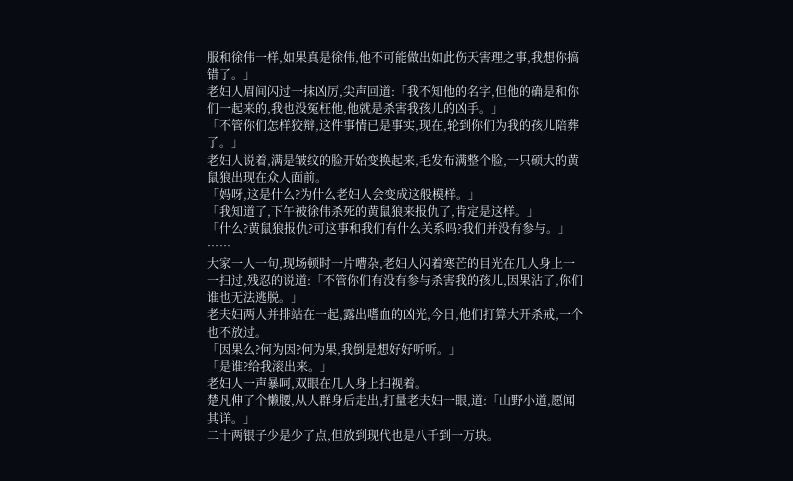服和徐伟一样,如果真是徐伟,他不可能做出如此伤天害理之事,我想你搞错了。」
老妇人眉间闪过一抹凶厉,尖声回道:「我不知他的名字,但他的确是和你们一起来的,我也没冤枉他,他就是杀害我孩儿的凶手。」
「不管你们怎样狡辩,这件事情已是事实,现在,轮到你们为我的孩儿陪葬了。」
老妇人说着,满是皱纹的脸开始变换起来,毛发布满整个脸,一只硕大的黄鼠狼出现在众人面前。
「妈呀,这是什么?为什么老妇人会变成这般模样。」
「我知道了,下午被徐伟杀死的黄鼠狼来报仇了,肯定是这样。」
「什么?黄鼠狼报仇?可这事和我们有什么关系吗?我们并没有参与。」
……
大家一人一句,现场顿时一片嘈杂,老妇人闪着寒芒的目光在几人身上一一扫过,残忍的说道:「不管你们有没有参与杀害我的孩儿,因果沾了,你们谁也无法逃脱。」
老夫妇两人并排站在一起,露出嗜血的凶光,今日,他们打算大开杀戒,一个也不放过。
「因果么?何为因?何为果,我倒是想好好听听。」
「是谁?给我滚出来。」
老妇人一声暴呵,双眼在几人身上扫视着。
楚凡伸了个懒腰,从人群身后走出,打量老夫妇一眼,道:「山野小道,愿闻其详。」
二十两银子少是少了点,但放到现代也是八千到一万块。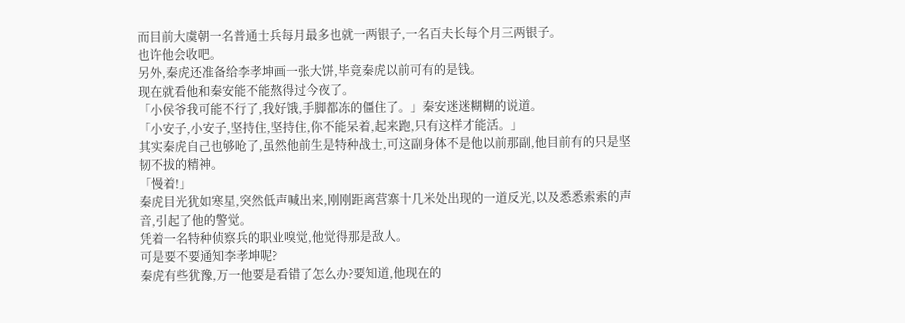而目前大虞朝一名普通士兵每月最多也就一两银子,一名百夫长每个月三两银子。
也许他会收吧。
另外,秦虎还准备给李孝坤画一张大饼,毕竟秦虎以前可有的是钱。
现在就看他和秦安能不能熬得过今夜了。
「小侯爷我可能不行了,我好饿,手脚都冻的僵住了。」秦安迷迷糊糊的说道。
「小安子,小安子,坚持住,坚持住,你不能呆着,起来跑,只有这样才能活。」
其实秦虎自己也够呛了,虽然他前生是特种战士,可这副身体不是他以前那副,他目前有的只是坚韧不拔的精神。
「慢着!」
秦虎目光犹如寒星,突然低声喊出来,刚刚距离营寨十几米处出现的一道反光,以及悉悉索索的声音,引起了他的警觉。
凭着一名特种侦察兵的职业嗅觉,他觉得那是敌人。
可是要不要通知李孝坤呢?
秦虎有些犹豫,万一他要是看错了怎么办?要知道,他现在的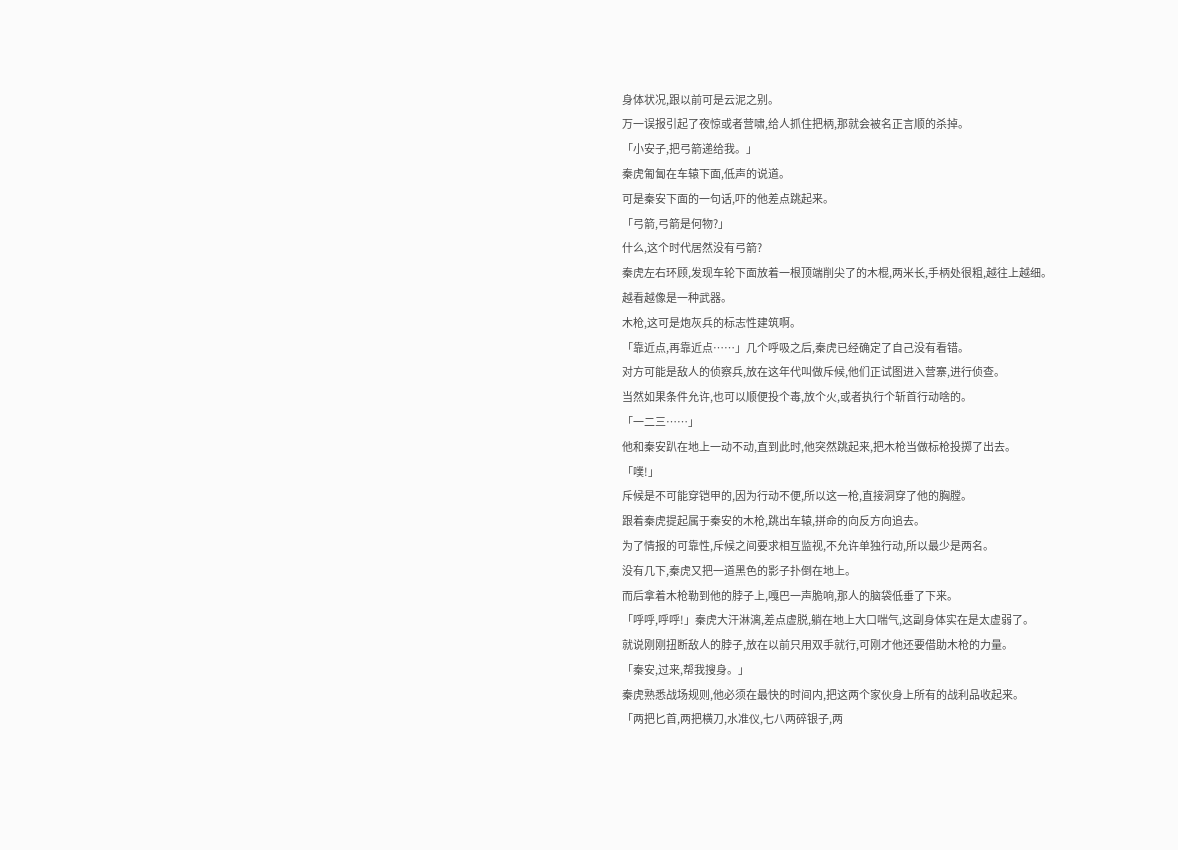身体状况,跟以前可是云泥之别。
万一误报引起了夜惊或者营啸,给人抓住把柄,那就会被名正言顺的杀掉。
「小安子,把弓箭递给我。」
秦虎匍匐在车辕下面,低声的说道。
可是秦安下面的一句话,吓的他差点跳起来。
「弓箭,弓箭是何物?」
什么,这个时代居然没有弓箭?
秦虎左右环顾,发现车轮下面放着一根顶端削尖了的木棍,两米长,手柄处很粗,越往上越细。
越看越像是一种武器。
木枪,这可是炮灰兵的标志性建筑啊。
「靠近点,再靠近点……」几个呼吸之后,秦虎已经确定了自己没有看错。
对方可能是敌人的侦察兵,放在这年代叫做斥候,他们正试图进入营寨,进行侦查。
当然如果条件允许,也可以顺便投个毒,放个火,或者执行个斩首行动啥的。
「一二三……」
他和秦安趴在地上一动不动,直到此时,他突然跳起来,把木枪当做标枪投掷了出去。
「噗!」
斥候是不可能穿铠甲的,因为行动不便,所以这一枪,直接洞穿了他的胸膛。
跟着秦虎提起属于秦安的木枪,跳出车辕,拼命的向反方向追去。
为了情报的可靠性,斥候之间要求相互监视,不允许单独行动,所以最少是两名。
没有几下,秦虎又把一道黑色的影子扑倒在地上。
而后拿着木枪勒到他的脖子上,嘎巴一声脆响,那人的脑袋低垂了下来。
「呼呼,呼呼!」秦虎大汗淋漓,差点虚脱,躺在地上大口喘气,这副身体实在是太虚弱了。
就说刚刚扭断敌人的脖子,放在以前只用双手就行,可刚才他还要借助木枪的力量。
「秦安,过来,帮我搜身。」
秦虎熟悉战场规则,他必须在最快的时间内,把这两个家伙身上所有的战利品收起来。
「两把匕首,两把横刀,水准仪,七八两碎银子,两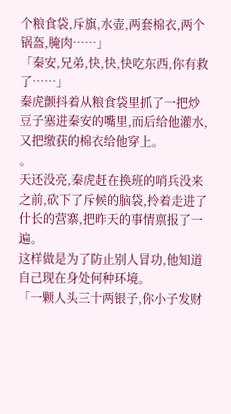个粮食袋,斥旗,水壶,两套棉衣,两个锅盔,腌肉……」
「秦安,兄弟,快,快,快吃东西,你有救了……」
秦虎颤抖着从粮食袋里抓了一把炒豆子塞进秦安的嘴里,而后给他灌水,又把缴获的棉衣给他穿上。
。
天还没亮,秦虎赶在换班的哨兵没来之前,砍下了斥候的脑袋,拎着走进了什长的营寨,把昨天的事情禀报了一遍。
这样做是为了防止别人冒功,他知道自己现在身处何种环境。
「一颗人头三十两银子,你小子发财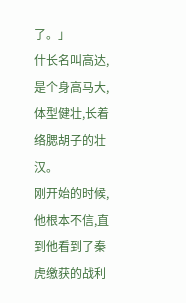了。」
什长名叫高达,是个身高马大,体型健壮,长着络腮胡子的壮汉。
刚开始的时候,他根本不信,直到他看到了秦虎缴获的战利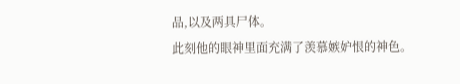品,以及两具尸体。
此刻他的眼神里面充满了羡慕嫉妒恨的神色。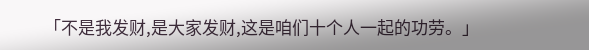「不是我发财,是大家发财,这是咱们十个人一起的功劳。」